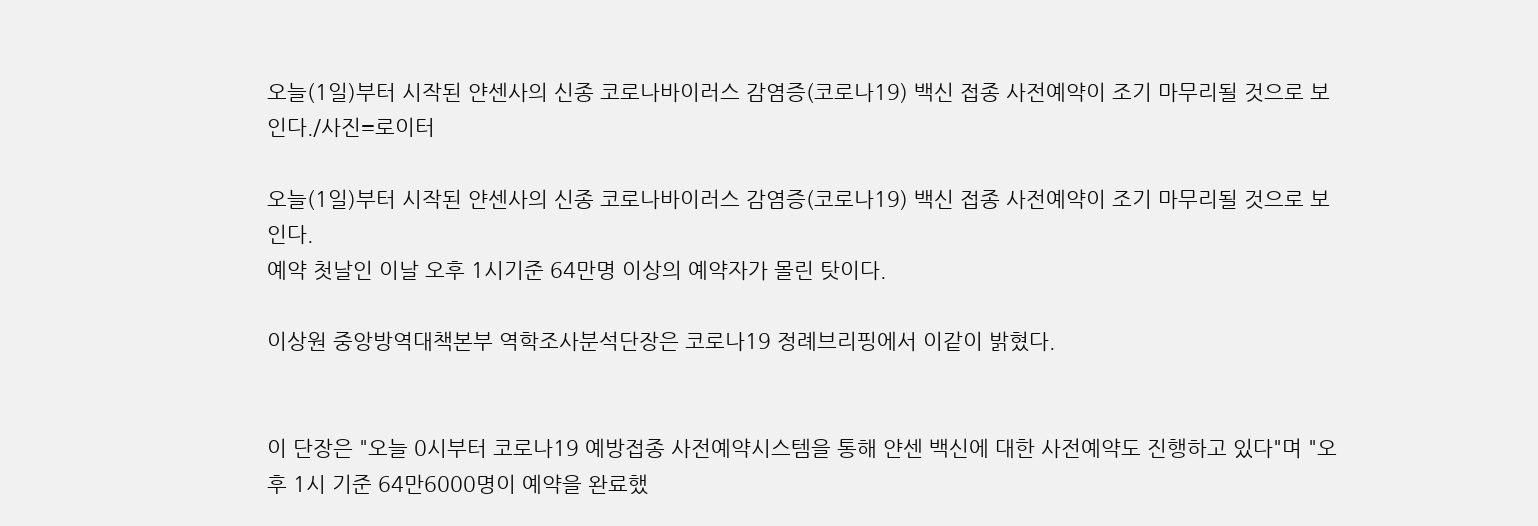오늘(1일)부터 시작된 얀센사의 신종 코로나바이러스 감염증(코로나19) 백신 접종 사전예약이 조기 마무리될 것으로 보인다./사진=로이터

오늘(1일)부터 시작된 얀센사의 신종 코로나바이러스 감염증(코로나19) 백신 접종 사전예약이 조기 마무리될 것으로 보인다.
예약 첫날인 이날 오후 1시기준 64만명 이상의 예약자가 몰린 탓이다.

이상원 중앙방역대책본부 역학조사분석단장은 코로나19 정례브리핑에서 이같이 밝혔다.


이 단장은 "오늘 0시부터 코로나19 예방접종 사전예약시스템을 통해 얀센 백신에 대한 사전예약도 진행하고 있다"며 "오후 1시 기준 64만6000명이 예약을 완료했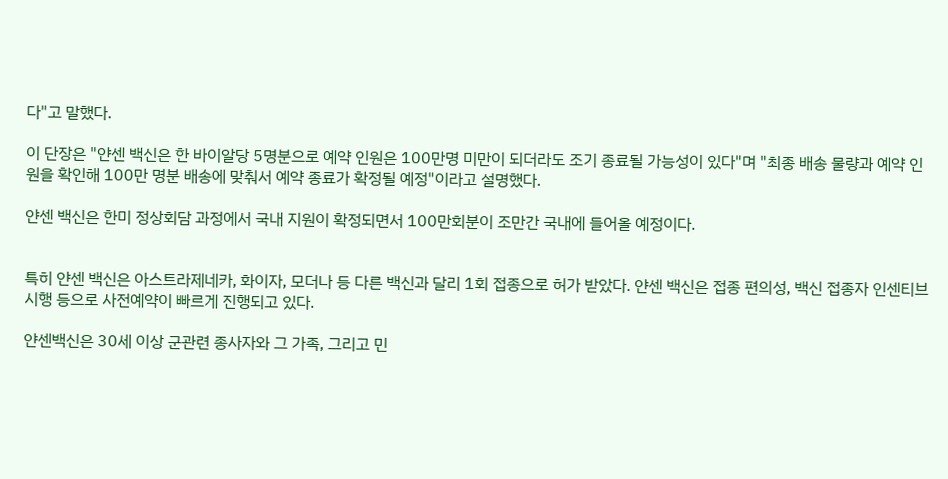다"고 말했다.

이 단장은 "얀센 백신은 한 바이알당 5명분으로 예약 인원은 100만명 미만이 되더라도 조기 종료될 가능성이 있다"며 "최종 배송 물량과 예약 인원을 확인해 100만 명분 배송에 맞춰서 예약 종료가 확정될 예정"이라고 설명했다.

얀센 백신은 한미 정상회담 과정에서 국내 지원이 확정되면서 100만회분이 조만간 국내에 들어올 예정이다.


특히 얀센 백신은 아스트라제네카, 화이자, 모더나 등 다른 백신과 달리 1회 접종으로 허가 받았다. 얀센 백신은 접종 편의성, 백신 접종자 인센티브 시행 등으로 사전예약이 빠르게 진행되고 있다.

얀센백신은 30세 이상 군관련 종사자와 그 가족, 그리고 민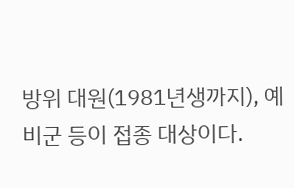방위 대원(1981년생까지), 예비군 등이 접종 대상이다.